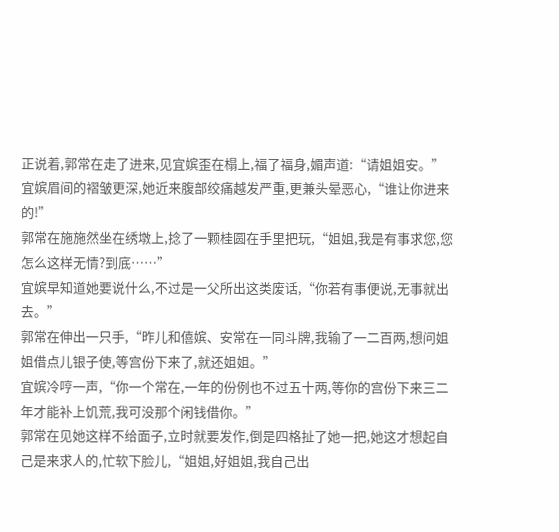正说着,郭常在走了进来,见宜嫔歪在榻上,福了福身,媚声道:“请姐姐安。”
宜嫔眉间的褶皱更深,她近来腹部绞痛越发严重,更兼头晕恶心,“谁让你进来的!”
郭常在施施然坐在绣墩上,捻了一颗桂圆在手里把玩,“姐姐,我是有事求您,您怎么这样无情?到底……”
宜嫔早知道她要说什么,不过是一父所出这类废话,“你若有事便说,无事就出去。”
郭常在伸出一只手,“昨儿和僖嫔、安常在一同斗牌,我输了一二百两,想问姐姐借点儿银子使,等宫份下来了,就还姐姐。”
宜嫔冷哼一声,“你一个常在,一年的份例也不过五十两,等你的宫份下来三二年才能补上饥荒,我可没那个闲钱借你。”
郭常在见她这样不给面子,立时就要发作,倒是四格扯了她一把,她这才想起自己是来求人的,忙软下脸儿,“姐姐,好姐姐,我自己出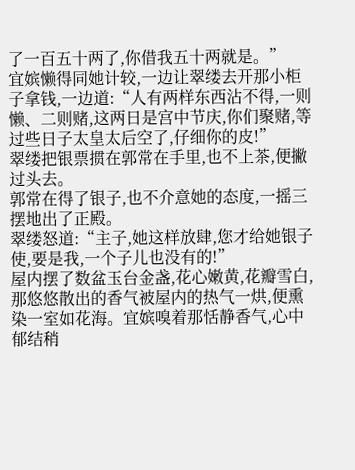了一百五十两了,你借我五十两就是。”
宜嫔懒得同她计较,一边让翠缕去开那小柜子拿钱,一边道:“人有两样东西沾不得,一则懒、二则赌,这两日是宫中节庆,你们聚赌,等过些日子太皇太后空了,仔细你的皮!”
翠缕把银票掼在郭常在手里,也不上茶,便撇过头去。
郭常在得了银子,也不介意她的态度,一摇三摆地出了正殿。
翠缕怒道:“主子,她这样放肆,您才给她银子使,要是我,一个子儿也没有的!”
屋内摆了数盆玉台金盏,花心嫩黄,花瓣雪白,那悠悠散出的香气被屋内的热气一烘,便熏染一室如花海。宜嫔嗅着那恬静香气,心中郁结稍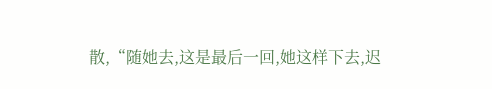散,“随她去,这是最后一回,她这样下去,迟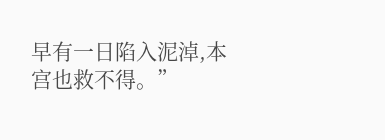早有一日陷入泥淖,本宫也救不得。”